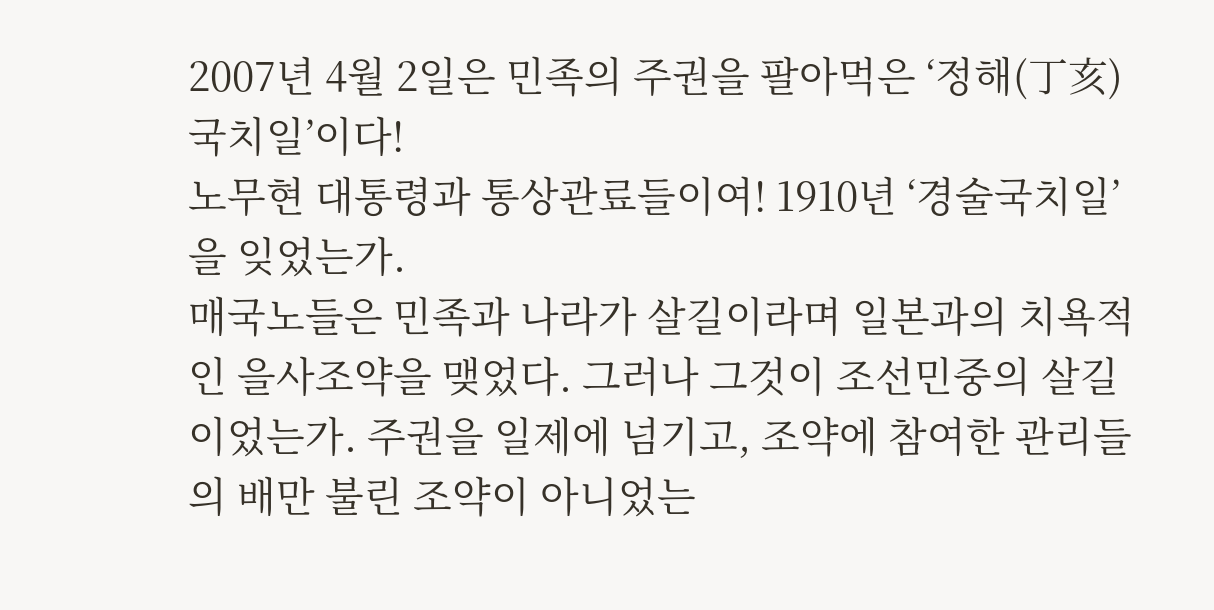2007년 4월 2일은 민족의 주권을 팔아먹은 ‘정해(丁亥)국치일’이다!
노무현 대통령과 통상관료들이여! 1910년 ‘경술국치일’을 잊었는가.
매국노들은 민족과 나라가 살길이라며 일본과의 치욕적인 을사조약을 맺었다. 그러나 그것이 조선민중의 살길이었는가. 주권을 일제에 넘기고, 조약에 참여한 관리들의 배만 불린 조약이 아니었는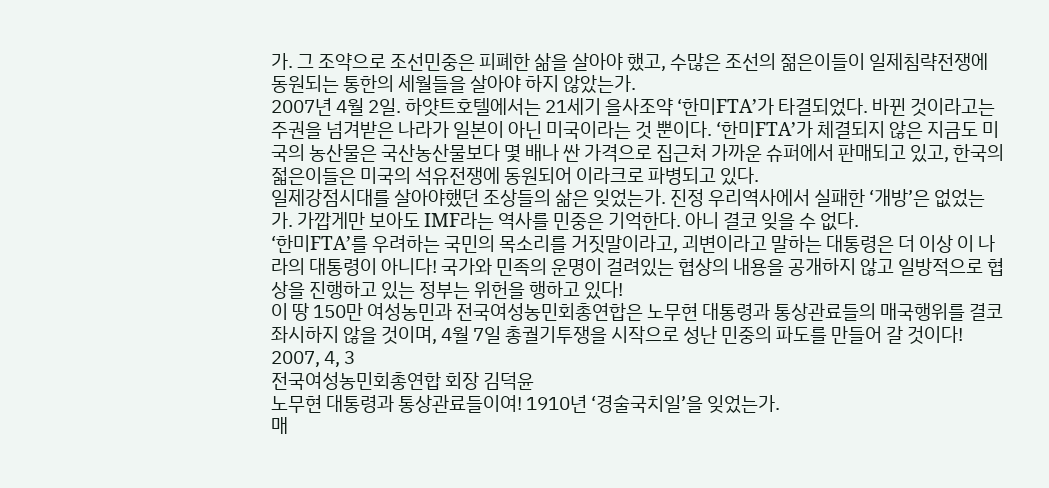가. 그 조약으로 조선민중은 피폐한 삶을 살아야 했고, 수많은 조선의 젊은이들이 일제침략전쟁에 동원되는 통한의 세월들을 살아야 하지 않았는가.
2007년 4월 2일. 하얏트호텔에서는 21세기 을사조약 ‘한미FTA’가 타결되었다. 바뀐 것이라고는 주권을 넘겨받은 나라가 일본이 아닌 미국이라는 것 뿐이다. ‘한미FTA’가 체결되지 않은 지금도 미국의 농산물은 국산농산물보다 몇 배나 싼 가격으로 집근처 가까운 슈퍼에서 판매되고 있고, 한국의 젋은이들은 미국의 석유전쟁에 동원되어 이라크로 파병되고 있다.
일제강점시대를 살아야했던 조상들의 삶은 잊었는가. 진정 우리역사에서 실패한 ‘개방’은 없었는가. 가깝게만 보아도 IMF라는 역사를 민중은 기억한다. 아니 결코 잊을 수 없다.
‘한미FTA’를 우려하는 국민의 목소리를 거짓말이라고, 괴변이라고 말하는 대통령은 더 이상 이 나라의 대통령이 아니다! 국가와 민족의 운명이 걸려있는 협상의 내용을 공개하지 않고 일방적으로 협상을 진행하고 있는 정부는 위헌을 행하고 있다!
이 땅 150만 여성농민과 전국여성농민회총연합은 노무현 대통령과 통상관료들의 매국행위를 결코 좌시하지 않을 것이며, 4월 7일 총궐기투쟁을 시작으로 성난 민중의 파도를 만들어 갈 것이다!
2007, 4, 3
전국여성농민회총연합 회장 김덕윤
노무현 대통령과 통상관료들이여! 1910년 ‘경술국치일’을 잊었는가.
매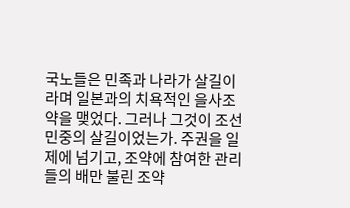국노들은 민족과 나라가 살길이라며 일본과의 치욕적인 을사조약을 맺었다. 그러나 그것이 조선민중의 살길이었는가. 주권을 일제에 넘기고, 조약에 참여한 관리들의 배만 불린 조약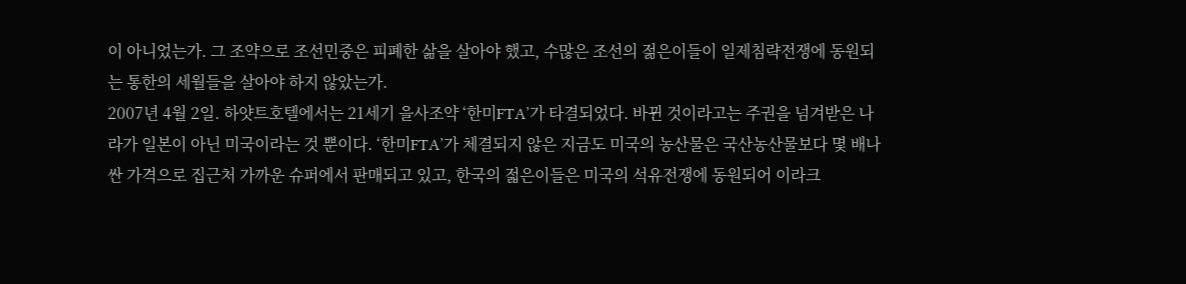이 아니었는가. 그 조약으로 조선민중은 피폐한 삶을 살아야 했고, 수많은 조선의 젊은이들이 일제침략전쟁에 동원되는 통한의 세월들을 살아야 하지 않았는가.
2007년 4월 2일. 하얏트호텔에서는 21세기 을사조약 ‘한미FTA’가 타결되었다. 바뀐 것이라고는 주권을 넘겨받은 나라가 일본이 아닌 미국이라는 것 뿐이다. ‘한미FTA’가 체결되지 않은 지금도 미국의 농산물은 국산농산물보다 몇 배나 싼 가격으로 집근처 가까운 슈퍼에서 판매되고 있고, 한국의 젋은이들은 미국의 석유전쟁에 동원되어 이라크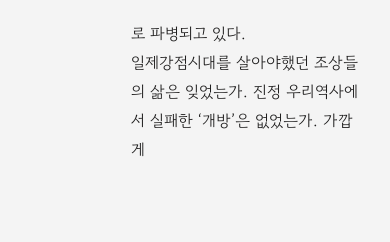로 파병되고 있다.
일제강점시대를 살아야했던 조상들의 삶은 잊었는가. 진정 우리역사에서 실패한 ‘개방’은 없었는가. 가깝게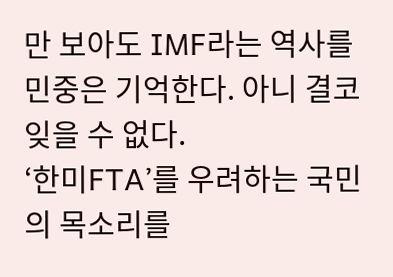만 보아도 IMF라는 역사를 민중은 기억한다. 아니 결코 잊을 수 없다.
‘한미FTA’를 우려하는 국민의 목소리를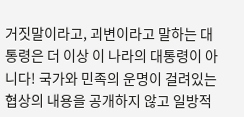거짓말이라고, 괴변이라고 말하는 대통령은 더 이상 이 나라의 대통령이 아니다! 국가와 민족의 운명이 걸려있는 협상의 내용을 공개하지 않고 일방적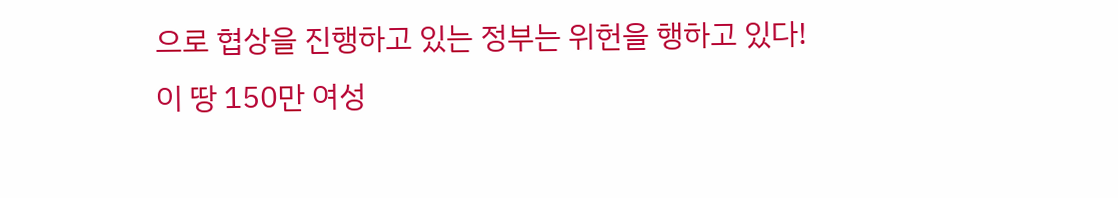으로 협상을 진행하고 있는 정부는 위헌을 행하고 있다!
이 땅 150만 여성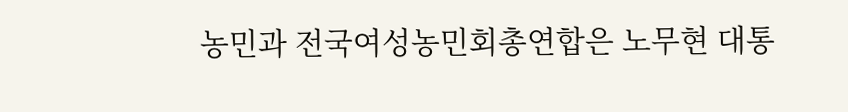농민과 전국여성농민회총연합은 노무현 대통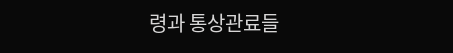령과 통상관료들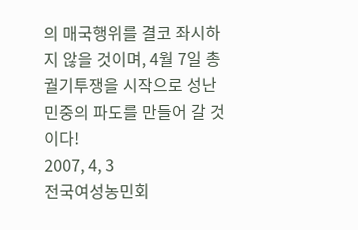의 매국행위를 결코 좌시하지 않을 것이며, 4월 7일 총궐기투쟁을 시작으로 성난 민중의 파도를 만들어 갈 것이다!
2007, 4, 3
전국여성농민회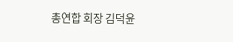총연합 회장 김덕윤